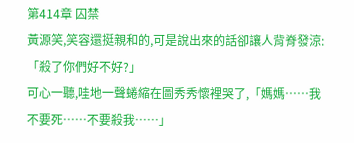第414章 囚禁
黃源笑,笑容還挺親和的,可是說出來的話卻讓人背脊發涼:「殺了你們好不好?」
可心一聽,哇地一聲蜷縮在圖秀秀懷裡哭了,「媽媽……我不要死……不要殺我……」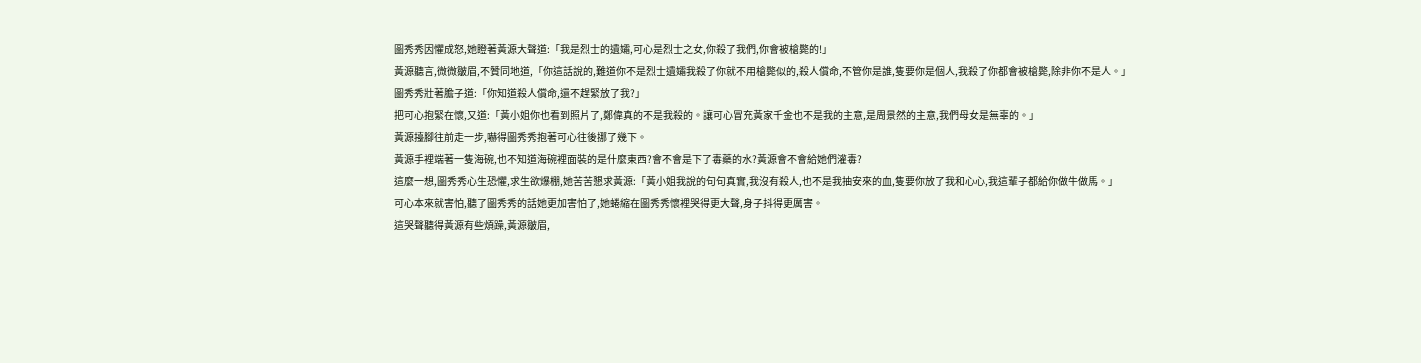圖秀秀因懼成怒,她瞪著黃源大聲道:「我是烈士的遺孀,可心是烈士之女,你殺了我們,你會被槍斃的!」
黃源聽言,微微皺眉,不贊同地道,「你這話說的,難道你不是烈士遺孀我殺了你就不用槍斃似的,殺人償命,不管你是誰,隻要你是個人,我殺了你都會被槍斃,除非你不是人。」
圖秀秀壯著膽子道:「你知道殺人償命,還不趕緊放了我?」
把可心抱緊在懷,又道:「黃小姐你也看到照片了,鄭偉真的不是我殺的。讓可心冒充黃家千金也不是我的主意,是周景然的主意,我們母女是無辜的。」
黃源擡腳往前走一步,嚇得圖秀秀抱著可心往後挪了幾下。
黃源手裡端著一隻海碗,也不知道海碗裡面裝的是什麼東西?會不會是下了毒藥的水?黃源會不會給她們灌毒?
這麼一想,圖秀秀心生恐懼,求生欲爆棚,她苦苦懇求黃源:「黃小姐我說的句句真實,我沒有殺人,也不是我抽安來的血,隻要你放了我和心心,我這輩子都給你做牛做馬。」
可心本來就害怕,聽了圖秀秀的話她更加害怕了,她蜷縮在圖秀秀懷裡哭得更大聲,身子抖得更厲害。
這哭聲聽得黃源有些煩躁,黃源皺眉,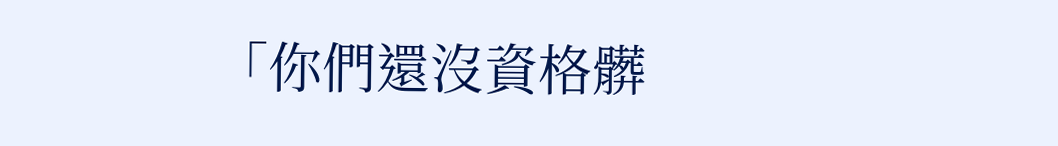「你們還沒資格髒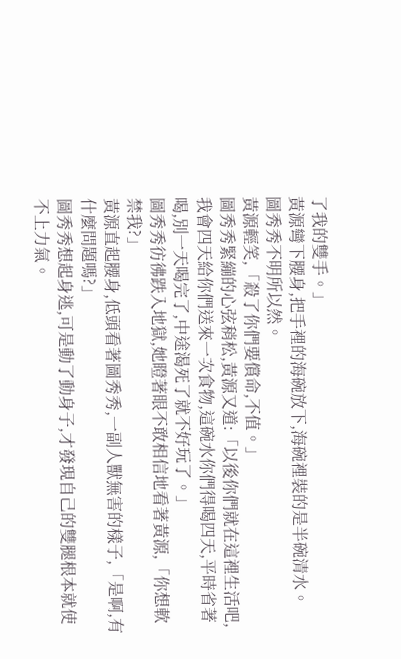了我的雙手。」
黃源彎下腰身,把手裡的海碗放下,海碗裡裝的是半碗清水。
圖秀秀不明所以然。
黃源輕笑,「殺了你們要償命,不值。」
圖秀秀緊繃的心弦稍松,黃源又道:「以後你們就在這裡生活吧,我會四天給你們送來一次食物,這碗水你們得喝四天,平時省著喝,別一天喝完了,中途渴死了就不好玩了。」
圖秀秀彷彿跌入地獄,她瞪著眼不敢相信地看著黃源,「你想軟禁我?」
黃源直起腰身,低頭看著圖秀秀,一副人獸無害的樣子,「是啊,有什麼問題嗎?」
圖秀秀想起身逃,可是動了動身子,才發現自己的雙腿根本就使不上力氣。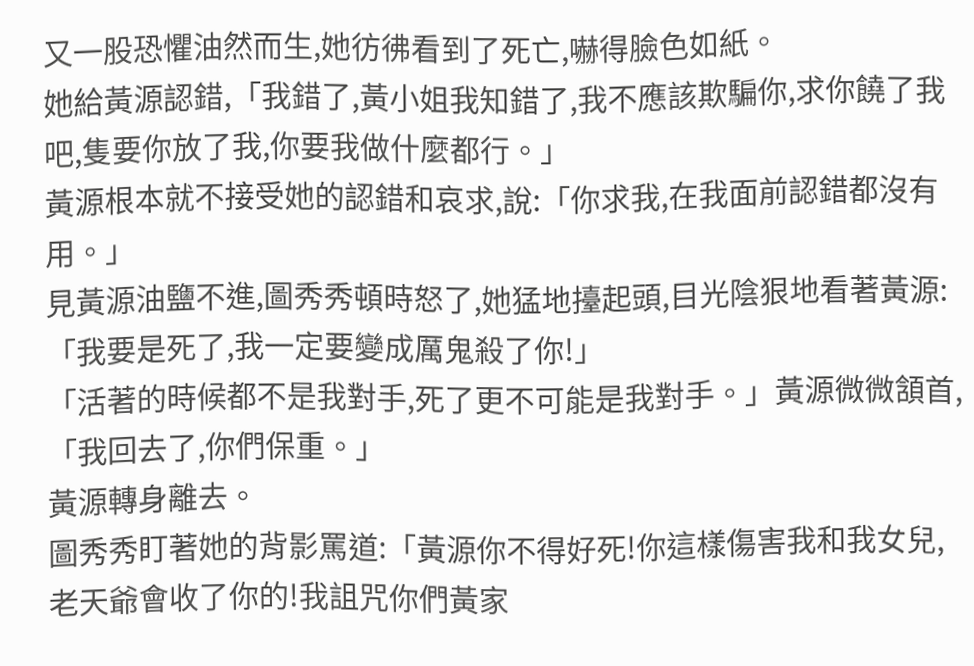又一股恐懼油然而生,她彷彿看到了死亡,嚇得臉色如紙。
她給黃源認錯,「我錯了,黃小姐我知錯了,我不應該欺騙你,求你饒了我吧,隻要你放了我,你要我做什麼都行。」
黃源根本就不接受她的認錯和哀求,說:「你求我,在我面前認錯都沒有用。」
見黃源油鹽不進,圖秀秀頓時怒了,她猛地擡起頭,目光陰狠地看著黃源:「我要是死了,我一定要變成厲鬼殺了你!」
「活著的時候都不是我對手,死了更不可能是我對手。」黃源微微頷首,「我回去了,你們保重。」
黃源轉身離去。
圖秀秀盯著她的背影罵道:「黃源你不得好死!你這樣傷害我和我女兒,老天爺會收了你的!我詛咒你們黃家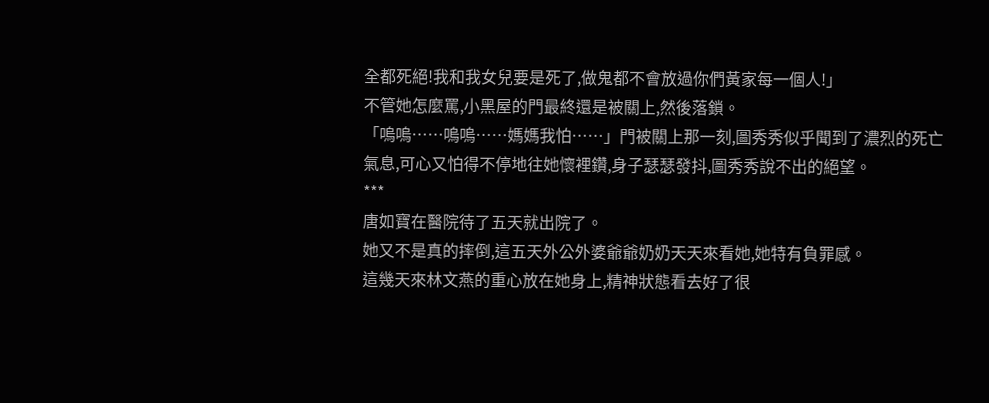全都死絕!我和我女兒要是死了,做鬼都不會放過你們黃家每一個人!」
不管她怎麼罵,小黑屋的門最終還是被關上,然後落鎖。
「嗚嗚……嗚嗚……媽媽我怕……」門被關上那一刻,圖秀秀似乎聞到了濃烈的死亡氣息,可心又怕得不停地往她懷裡鑽,身子瑟瑟發抖,圖秀秀說不出的絕望。
***
唐如寶在醫院待了五天就出院了。
她又不是真的摔倒,這五天外公外婆爺爺奶奶天天來看她,她特有負罪感。
這幾天來林文燕的重心放在她身上,精神狀態看去好了很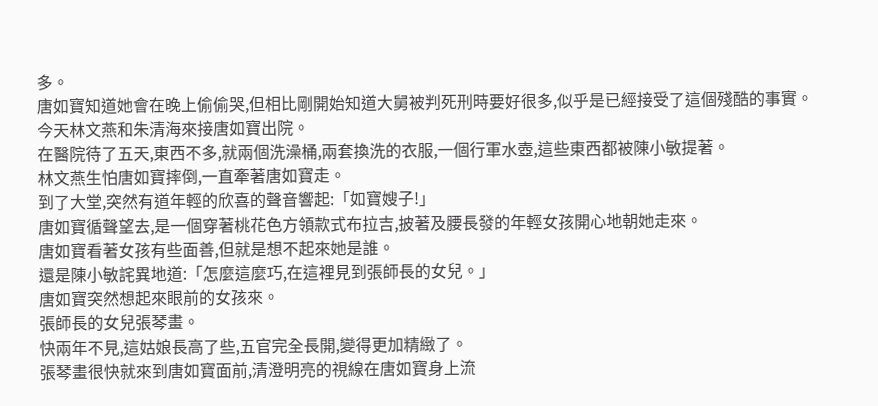多。
唐如寶知道她會在晚上偷偷哭,但相比剛開始知道大舅被判死刑時要好很多,似乎是已經接受了這個殘酷的事實。
今天林文燕和朱清海來接唐如寶出院。
在醫院待了五天,東西不多,就兩個洗澡桶,兩套換洗的衣服,一個行軍水壺,這些東西都被陳小敏提著。
林文燕生怕唐如寶摔倒,一直牽著唐如寶走。
到了大堂,突然有道年輕的欣喜的聲音響起:「如寶嫂子!」
唐如寶循聲望去,是一個穿著桃花色方領款式布拉吉,披著及腰長發的年輕女孩開心地朝她走來。
唐如寶看著女孩有些面善,但就是想不起來她是誰。
還是陳小敏詫異地道:「怎麼這麼巧,在這裡見到張師長的女兒。」
唐如寶突然想起來眼前的女孩來。
張師長的女兒張琴畫。
快兩年不見,這姑娘長高了些,五官完全長開,變得更加精緻了。
張琴畫很快就來到唐如寶面前,清澄明亮的視線在唐如寶身上流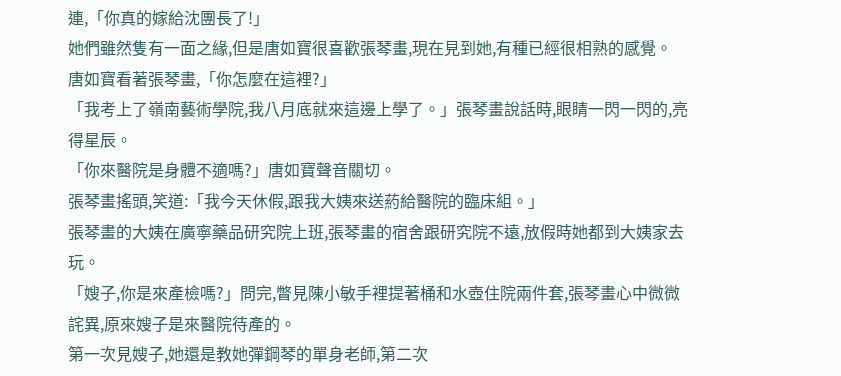連,「你真的嫁給沈團長了!」
她們雖然隻有一面之緣,但是唐如寶很喜歡張琴畫,現在見到她,有種已經很相熟的感覺。
唐如寶看著張琴畫,「你怎麼在這裡?」
「我考上了嶺南藝術學院,我八月底就來這邊上學了。」張琴畫說話時,眼睛一閃一閃的,亮得星辰。
「你來醫院是身體不適嗎?」唐如寶聲音關切。
張琴畫搖頭,笑道:「我今天休假,跟我大姨來送葯給醫院的臨床組。」
張琴畫的大姨在廣寧藥品研究院上班,張琴畫的宿舍跟研究院不遠,放假時她都到大姨家去玩。
「嫂子,你是來產檢嗎?」問完,瞥見陳小敏手裡提著桶和水壺住院兩件套,張琴畫心中微微詫異,原來嫂子是來醫院待產的。
第一次見嫂子,她還是教她彈鋼琴的單身老師,第二次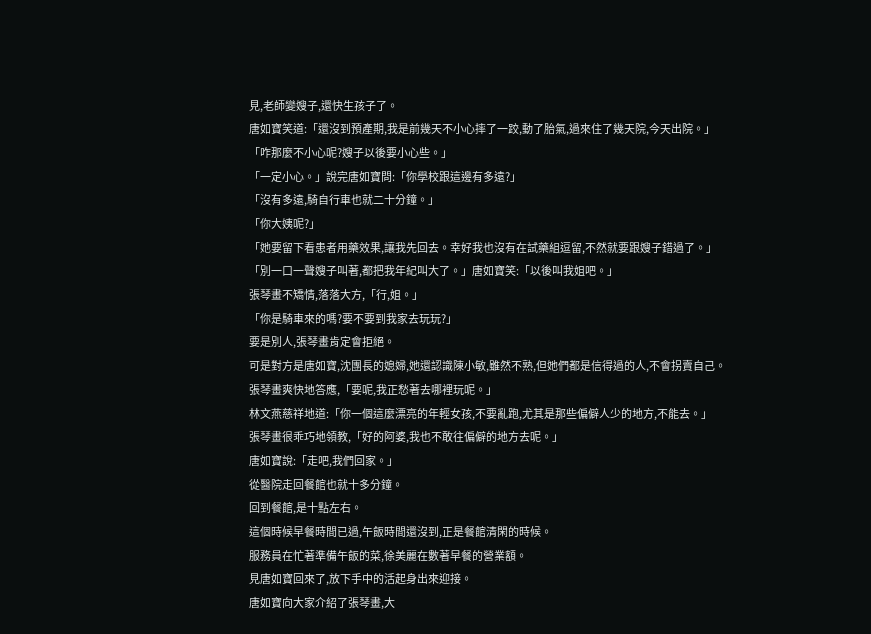見,老師變嫂子,還快生孩子了。
唐如寶笑道:「還沒到預產期,我是前幾天不小心摔了一跤,動了胎氣,過來住了幾天院,今天出院。」
「咋那麼不小心呢?嫂子以後要小心些。」
「一定小心。」說完唐如寶問:「你學校跟這邊有多遠?」
「沒有多遠,騎自行車也就二十分鐘。」
「你大姨呢?」
「她要留下看患者用藥效果,讓我先回去。幸好我也沒有在試藥組逗留,不然就要跟嫂子錯過了。」
「別一口一聲嫂子叫著,都把我年紀叫大了。」唐如寶笑:「以後叫我姐吧。」
張琴畫不矯情,落落大方,「行,姐。」
「你是騎車來的嗎?要不要到我家去玩玩?」
要是別人,張琴畫肯定會拒絕。
可是對方是唐如寶,沈團長的媳婦,她還認識陳小敏,雖然不熟,但她們都是信得過的人,不會拐賣自己。
張琴畫爽快地答應,「要呢,我正愁著去哪裡玩呢。」
林文燕慈祥地道:「你一個這麼漂亮的年輕女孩,不要亂跑,尤其是那些偏僻人少的地方,不能去。」
張琴畫很乖巧地領教,「好的阿婆,我也不敢往偏僻的地方去呢。」
唐如寶說:「走吧,我們回家。」
從醫院走回餐館也就十多分鐘。
回到餐館,是十點左右。
這個時候早餐時間已過,午飯時間還沒到,正是餐館清閑的時候。
服務員在忙著準備午飯的菜,徐美麗在數著早餐的營業額。
見唐如寶回來了,放下手中的活起身出來迎接。
唐如寶向大家介紹了張琴畫,大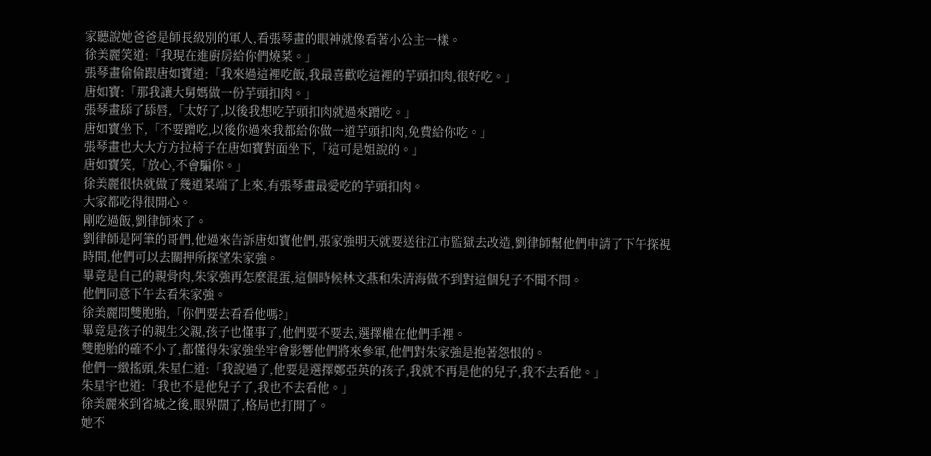家聽說她爸爸是師長級別的軍人,看張琴畫的眼神就像看著小公主一樣。
徐美麗笑道:「我現在進廚房給你們燒菜。」
張琴畫偷偷跟唐如寶道:「我來過這裡吃飯,我最喜歡吃這裡的芋頭扣肉,很好吃。」
唐如寶:「那我讓大舅媽做一份芋頭扣肉。」
張琴畫舔了舔唇,「太好了,以後我想吃芋頭扣肉就過來蹭吃。」
唐如寶坐下,「不要蹭吃,以後你過來我都給你做一道芋頭扣肉,免費給你吃。」
張琴畫也大大方方拉椅子在唐如寶對面坐下,「這可是姐說的。」
唐如寶笑,「放心,不會騙你。」
徐美麗很快就做了幾道菜端了上來,有張琴畫最愛吃的芋頭扣肉。
大家都吃得很開心。
剛吃過飯,劉律師來了。
劉律師是阿筆的哥們,他過來告訴唐如寶他們,張家強明天就要送往江市監獄去改造,劉律師幫他們申請了下午探視時間,他們可以去關押所探望朱家強。
畢竟是自己的親骨肉,朱家強再怎麼混蛋,這個時候林文燕和朱清海做不到對這個兒子不聞不問。
他們同意下午去看朱家強。
徐美麗問雙胞胎,「你們要去看看他嗎?」
畢竟是孩子的親生父親,孩子也懂事了,他們要不要去,選擇權在他們手裡。
雙胞胎的確不小了,都懂得朱家強坐牢會影響他們將來參軍,他們對朱家強是抱著怨恨的。
他們一緻搖頭,朱星仁道:「我說過了,他要是選擇鄭亞英的孩子,我就不再是他的兒子,我不去看他。」
朱星宇也道:「我也不是他兒子了,我也不去看他。」
徐美麗來到省城之後,眼界闊了,格局也打開了。
她不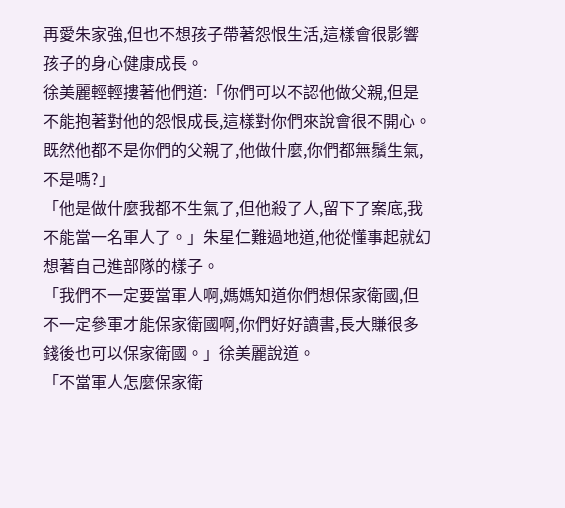再愛朱家強,但也不想孩子帶著怨恨生活,這樣會很影響孩子的身心健康成長。
徐美麗輕輕摟著他們道:「你們可以不認他做父親,但是不能抱著對他的怨恨成長,這樣對你們來說會很不開心。既然他都不是你們的父親了,他做什麼,你們都無鬚生氣,不是嗎?」
「他是做什麼我都不生氣了,但他殺了人,留下了案底,我不能當一名軍人了。」朱星仁難過地道,他從懂事起就幻想著自己進部隊的樣子。
「我們不一定要當軍人啊,媽媽知道你們想保家衛國,但不一定參軍才能保家衛國啊,你們好好讀書,長大賺很多錢後也可以保家衛國。」徐美麗說道。
「不當軍人怎麼保家衛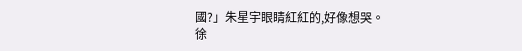國?」朱星宇眼睛紅紅的,好像想哭。
徐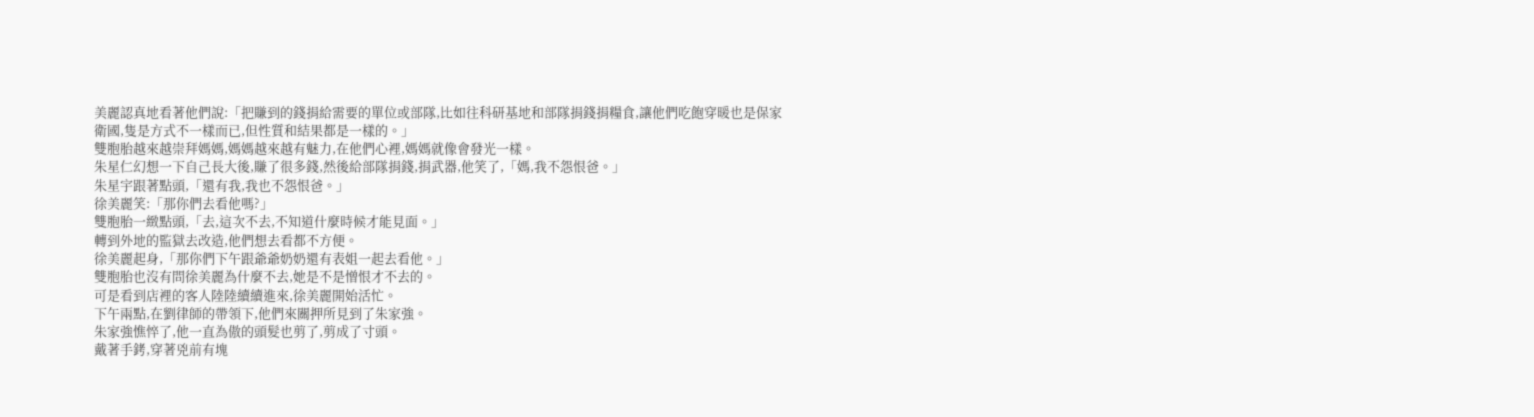美麗認真地看著他們說:「把賺到的錢捐給需要的單位或部隊,比如往科研基地和部隊捐錢捐糧食,讓他們吃飽穿暖也是保家衛國,隻是方式不一樣而已,但性質和結果都是一樣的。」
雙胞胎越來越崇拜媽媽,媽媽越來越有魅力,在他們心裡,媽媽就像會發光一樣。
朱星仁幻想一下自己長大後,賺了很多錢,然後給部隊捐錢,捐武器,他笑了,「媽,我不怨恨爸。」
朱星宇跟著點頭,「還有我,我也不怨恨爸。」
徐美麗笑:「那你們去看他嗎?」
雙胞胎一緻點頭,「去,這次不去,不知道什麼時候才能見面。」
轉到外地的監獄去改造,他們想去看都不方便。
徐美麗起身,「那你們下午跟爺爺奶奶還有表姐一起去看他。」
雙胞胎也沒有問徐美麗為什麼不去,她是不是憎恨才不去的。
可是看到店裡的客人陸陸續續進來,徐美麗開始活忙。
下午兩點,在劉律師的帶領下,他們來關押所見到了朱家強。
朱家強憔悴了,他一直為傲的頭髮也剪了,剪成了寸頭。
戴著手銬,穿著兇前有塊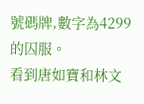號碼牌,數字為4299的囚服。
看到唐如寶和林文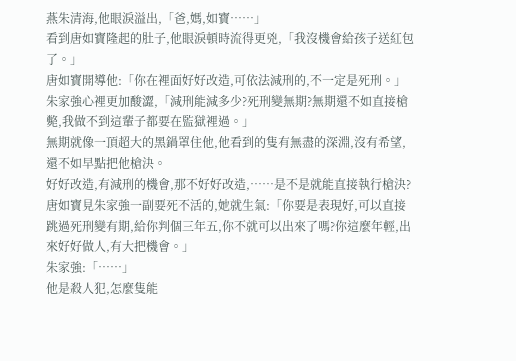燕朱清海,他眼淚溢出,「爸,媽,如寶……」
看到唐如寶隆起的肚子,他眼淚頓時流得更兇,「我沒機會給孩子送紅包了。」
唐如寶開導他:「你在裡面好好改造,可依法減刑的,不一定是死刑。」
朱家強心裡更加酸澀,「減刑能減多少?死刑變無期?無期還不如直接槍斃,我做不到這輩子都要在監獄裡過。」
無期就像一頂超大的黑鍋罩住他,他看到的隻有無盡的深淵,沒有希望,還不如早點把他槍決。
好好改造,有減刑的機會,那不好好改造,……是不是就能直接執行槍決?
唐如寶見朱家強一副要死不活的,她就生氣:「你要是表現好,可以直接跳過死刑變有期,給你判個三年五,你不就可以出來了嗎?你這麼年輕,出來好好做人,有大把機會。」
朱家強:「……」
他是殺人犯,怎麼隻能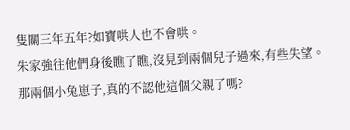隻關三年五年?如寶哄人也不會哄。
朱家強往他們身後瞧了瞧,沒見到兩個兒子過來,有些失望。
那兩個小兔崽子,真的不認他這個父親了嗎?